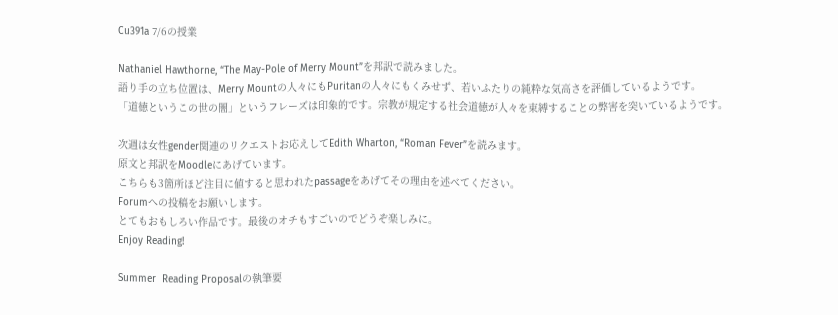Cu391a 7/6の授業

Nathaniel Hawthorne, “The May-Pole of Merry Mount”を邦訳で読みました。
語り手の立ち位置は、Merry Mountの人々にもPuritanの人々にもくみせず、若いふたりの純粋な気高さを評価しているようです。
「道徳というこの世の闇」というフレーズは印象的です。宗教が規定する社会道徳が人々を束縛することの弊害を突いているようです。

次週は女性gender関連のリクエストお応えしてEdith Wharton, “Roman Fever”を読みます。
原文と邦訳をMoodleにあげています。
こちらも3箇所ほど注目に値すると思われたpassageをあげてその理由を述べてください。
Forumへの投稿をお願いします。
とてもおもしろい作品です。最後のオチもすごいのでどうぞ楽しみに。
Enjoy Reading!

Summer  Reading Proposalの執筆要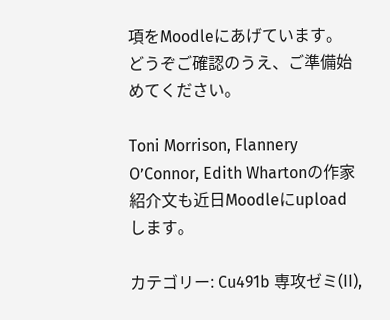項をMoodleにあげています。
どうぞご確認のうえ、ご準備始めてください。

Toni Morrison, Flannery O’Connor, Edith Whartonの作家紹介文も近日Moodleにuploadします。

カテゴリー: Cu491b 専攻ゼミ(II),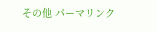その他 パーマリンク